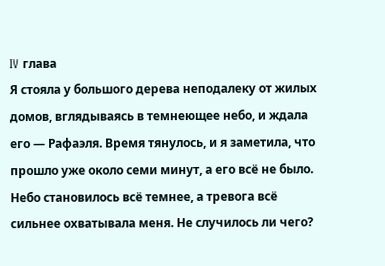IV глава
Я стояла у большого дерева неподалеку от жилых домов, вглядываясь в темнеющее небо, и ждала его — Рафаэля. Время тянулось, и я заметила, что прошло уже около семи минут, а его всё не было. Небо становилось всё темнее, а тревога всё сильнее охватывала меня. Не случилось ли чего?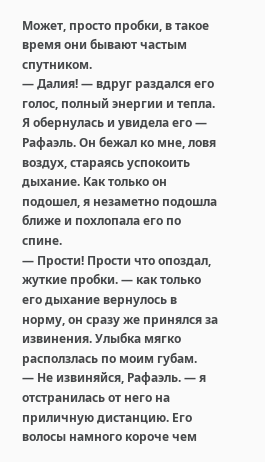Может, просто пробки, в такое время они бывают частым спутником.
— Далия! — вдруг раздался его голос, полный энергии и тепла. Я обернулась и увидела его — Рафаэль. Он бежал ко мне, ловя воздух, стараясь успокоить дыхание. Как только он подошел, я незаметно подошла ближе и похлопала его по спине.
— Прости! Прости что опоздал, жуткие пробки. — как только его дыхание вернулось в норму, он сразу же принялся за извинения. Улыбка мягко расползлась по моим губам.
— Не извиняйся, Рафаэль. — я отстранилась от него на приличную дистанцию. Его волосы намного короче чем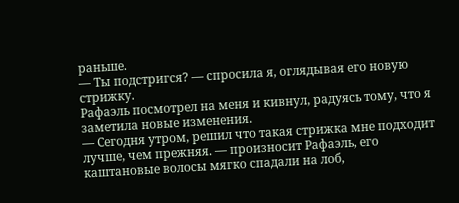раньше.
— Ты подстригся? — спросила я, оглядывая его новую стрижку.
Рафаэль посмотрел на меня и кивнул, радуясь тому, что я заметила новые изменения.
— Сегодня утром, решил что такая стрижка мне подходит лучше, чем прежняя. — произносит Рафаэль, его каштановые волосы мягко спадали на лоб,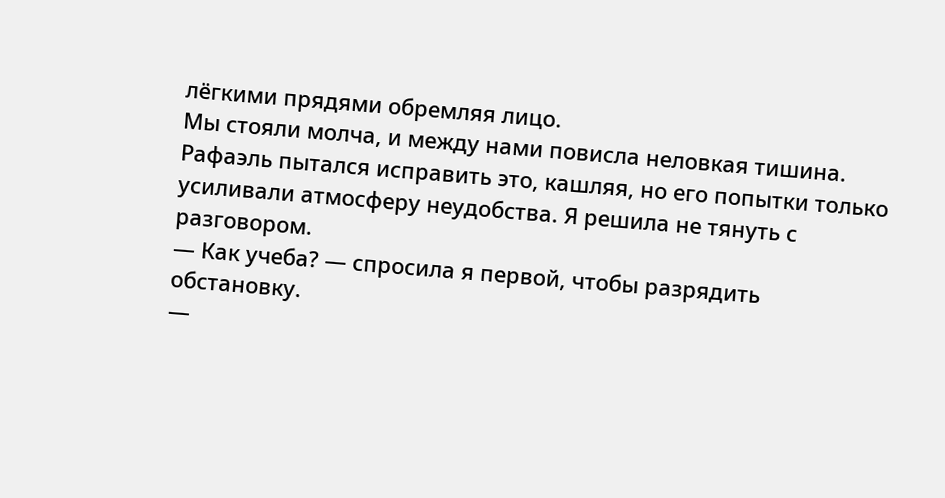лёгкими прядями обремляя лицо.
Мы стояли молча, и между нами повисла неловкая тишина. Рафаэль пытался исправить это, кашляя, но его попытки только усиливали атмосферу неудобства. Я решила не тянуть с разговором.
— Как учеба? — спросила я первой, чтобы разрядить обстановку.
—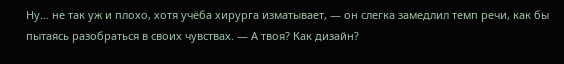Ну… не так уж и плохо, хотя учёба хирурга изматывает, — он слегка замедлил темп речи, как бы пытаясь разобраться в своих чувствах. — А твоя? Как дизайн?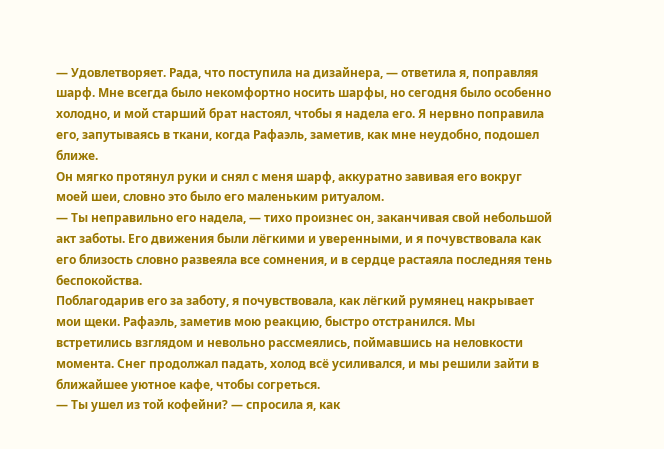— Удовлетворяет. Рада, что поступила на дизайнера, — ответила я, поправляя шарф. Мне всегда было некомфортно носить шарфы, но сегодня было особенно холодно, и мой старший брат настоял, чтобы я надела его. Я нервно поправила его, запутываясь в ткани, когда Рафаэль, заметив, как мне неудобно, подошел ближе.
Он мягко протянул руки и снял с меня шарф, аккуратно завивая его вокруг моей шеи, словно это было его маленьким ритуалом.
— Ты неправильно его надела, — тихо произнес он, заканчивая свой небольшой акт заботы. Его движения были лёгкими и уверенными, и я почувствовала как его близость словно развеяла все сомнения, и в сердце растаяла последняя тень беспокойства.
Поблагодарив его за заботу, я почувствовала, как лёгкий румянец накрывает мои щеки. Рафаэль, заметив мою реакцию, быстро отстранился. Мы встретились взглядом и невольно рассмеялись, поймавшись на неловкости момента. Снег продолжал падать, холод всё усиливался, и мы решили зайти в ближайшее уютное кафе, чтобы согреться.
— Ты ушел из той кофейни? — спросила я, как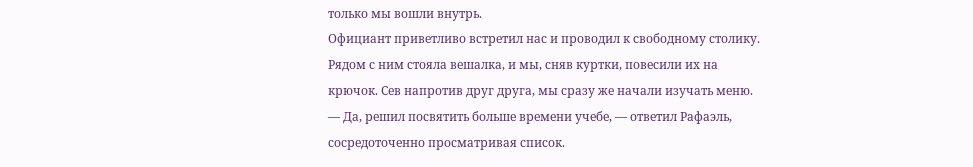только мы вошли внутрь.
Официант приветливо встретил нас и проводил к свободному столику. Рядом с ним стояла вешалка, и мы, сняв куртки, повесили их на крючок. Сев напротив друг друга, мы сразу же начали изучать меню.
— Да, решил посвятить больше времени учебе, — ответил Рафаэль, сосредоточенно просматривая список.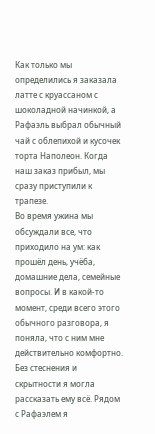Как только мы определились я заказала латте с круассаном с шоколадной начинкой, а Рафаэль выбрал обычный чай с облепихой и кусочек торта Наполеон. Когда наш заказ прибыл, мы сразу приступили к трапезе.
Во время ужина мы обсуждали все, что приходило на ум: как прошёл день, учёба, домашние дела, семейные вопросы. И в какой-то момент, среди всего этого обычного разговора, я поняла, что с ним мне действительно комфортно. Без стеснения и скрытности я могла рассказать ему всё. Рядом с Рафаэлем я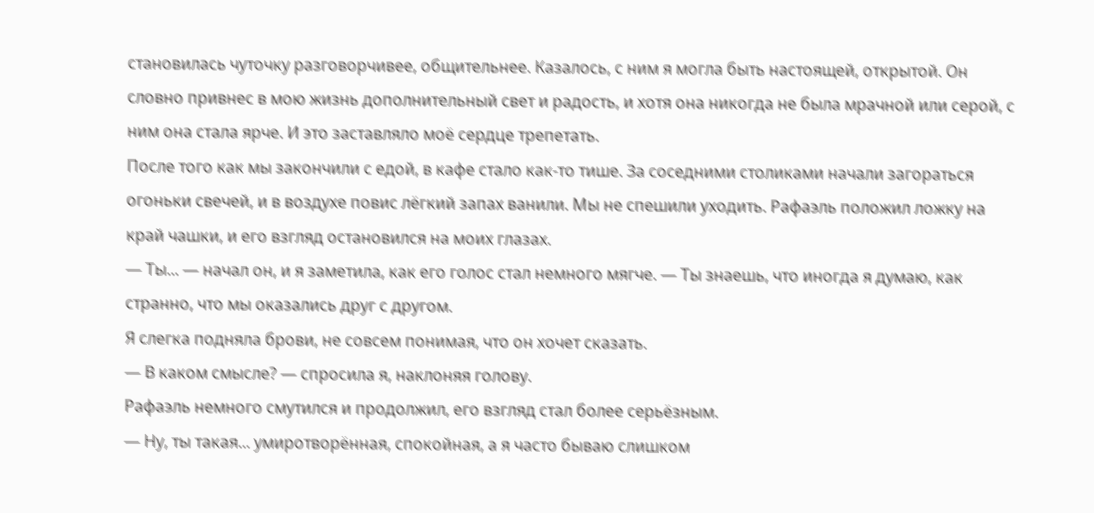становилась чуточку разговорчивее, общительнее. Казалось, с ним я могла быть настоящей, открытой. Он словно привнес в мою жизнь дополнительный свет и радость, и хотя она никогда не была мрачной или серой, с ним она стала ярче. И это заставляло моё сердце трепетать.
После того как мы закончили с едой, в кафе стало как-то тише. За соседними столиками начали загораться огоньки свечей, и в воздухе повис лёгкий запах ванили. Мы не спешили уходить. Рафаэль положил ложку на край чашки, и его взгляд остановился на моих глазах.
— Ты... — начал он, и я заметила, как его голос стал немного мягче. — Ты знаешь, что иногда я думаю, как странно, что мы оказались друг с другом.
Я слегка подняла брови, не совсем понимая, что он хочет сказать.
— В каком смысле? — спросила я, наклоняя голову.
Рафаэль немного смутился и продолжил, его взгляд стал более серьёзным.
— Ну, ты такая... умиротворённая, спокойная, а я часто бываю слишком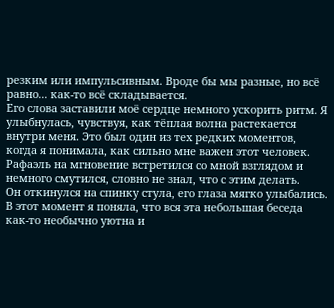резким или импульсивным. Вроде бы мы разные, но всё равно... как-то всё складывается.
Его слова заставили моё сердце немного ускорить ритм. Я улыбнулась, чувствуя, как тёплая волна растекается внутри меня. Это был один из тех редких моментов, когда я понимала, как сильно мне важен этот человек.
Рафаэль на мгновение встретился со мной взглядом и немного смутился, словно не знал, что с этим делать.
Он откинулся на спинку стула, его глаза мягко улыбались. В этот момент я поняла, что вся эта небольшая беседа как-то необычно уютна и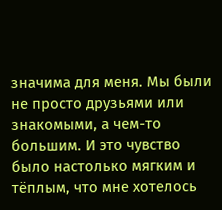значима для меня. Мы были не просто друзьями или знакомыми, а чем-то большим. И это чувство было настолько мягким и тёплым, что мне хотелось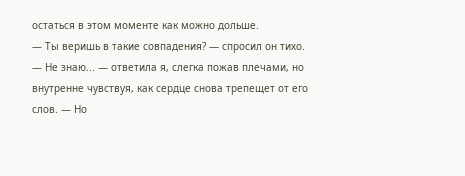остаться в этом моменте как можно дольше.
— Ты веришь в такие совпадения? — спросил он тихо.
— Не знаю... — ответила я, слегка пожав плечами, но внутренне чувствуя, как сердце снова трепещет от его слов. — Но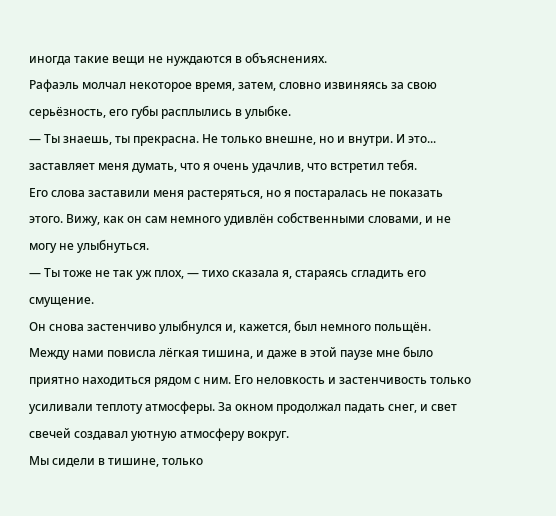иногда такие вещи не нуждаются в объяснениях.
Рафаэль молчал некоторое время, затем, словно извиняясь за свою серьёзность, его губы расплылись в улыбке.
— Ты знаешь, ты прекрасна. Не только внешне, но и внутри. И это... заставляет меня думать, что я очень удачлив, что встретил тебя.
Его слова заставили меня растеряться, но я постаралась не показать этого. Вижу, как он сам немного удивлён собственными словами, и не могу не улыбнуться.
— Ты тоже не так уж плох, — тихо сказала я, стараясь сгладить его смущение.
Он снова застенчиво улыбнулся и, кажется, был немного польщён. Между нами повисла лёгкая тишина, и даже в этой паузе мне было приятно находиться рядом с ним. Его неловкость и застенчивость только усиливали теплоту атмосферы. За окном продолжал падать снег, и свет свечей создавал уютную атмосферу вокруг.
Мы сидели в тишине, только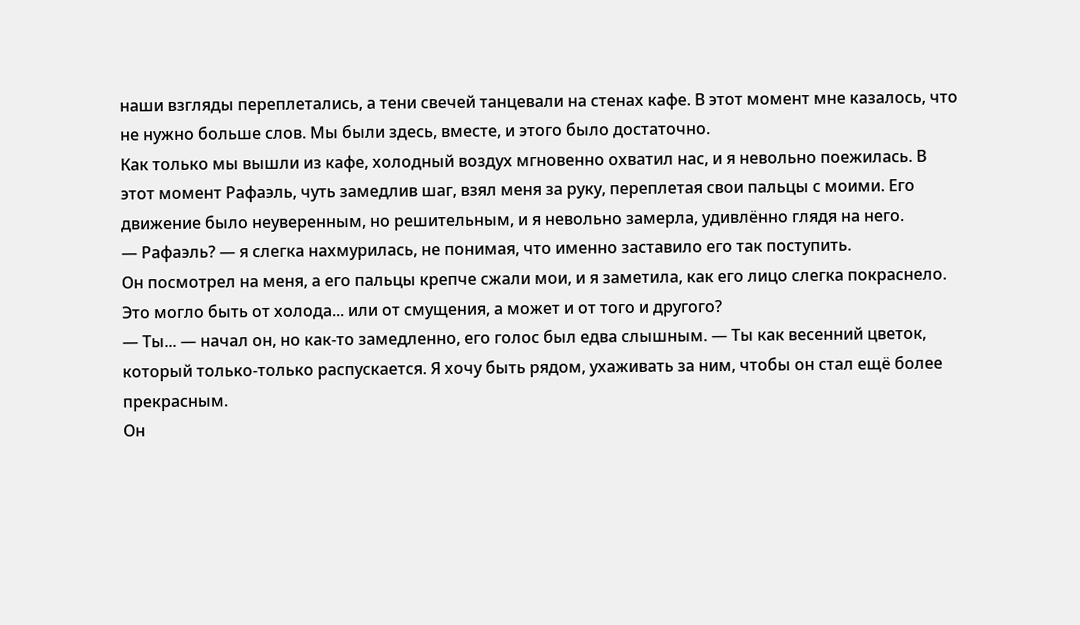наши взгляды переплетались, а тени свечей танцевали на стенах кафе. В этот момент мне казалось, что не нужно больше слов. Мы были здесь, вместе, и этого было достаточно.
Как только мы вышли из кафе, холодный воздух мгновенно охватил нас, и я невольно поежилась. В этот момент Рафаэль, чуть замедлив шаг, взял меня за руку, переплетая свои пальцы с моими. Его движение было неуверенным, но решительным, и я невольно замерла, удивлённо глядя на него.
— Рафаэль? — я слегка нахмурилась, не понимая, что именно заставило его так поступить.
Он посмотрел на меня, а его пальцы крепче сжали мои, и я заметила, как его лицо слегка покраснело. Это могло быть от холода... или от смущения, а может и от того и другого?
— Ты... — начал он, но как-то замедленно, его голос был едва слышным. — Ты как весенний цветок, который только-только распускается. Я хочу быть рядом, ухаживать за ним, чтобы он стал ещё более прекрасным.
Он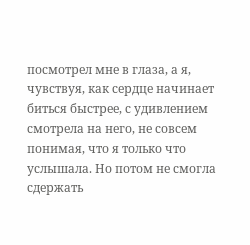посмотрел мне в глаза, а я, чувствуя, как сердце начинает биться быстрее, с удивлением смотрела на него, не совсем понимая, что я только что услышала. Но потом не смогла сдержать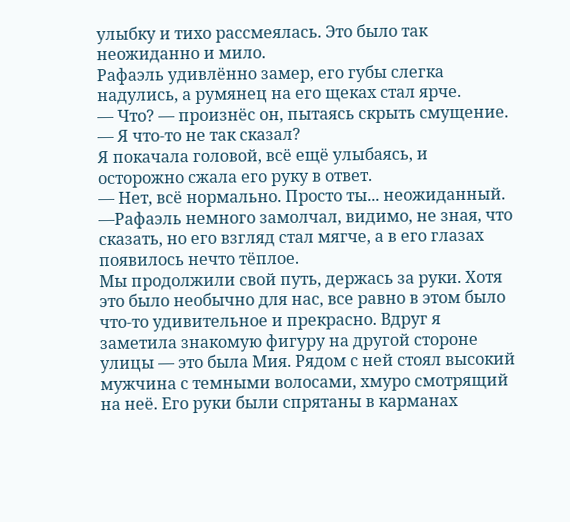улыбку и тихо рассмеялась. Это было так неожиданно и мило.
Рафаэль удивлённо замер, его губы слегка надулись, а румянец на его щеках стал ярче.
— Что? — произнёс он, пытаясь скрыть смущение. — Я что-то не так сказал?
Я покачала головой, всё ещё улыбаясь, и осторожно сжала его руку в ответ.
— Нет, всё нормально. Просто ты... неожиданный. —Рафаэль немного замолчал, видимо, не зная, что сказать, но его взгляд стал мягче, а в его глазах появилось нечто тёплое.
Мы продолжили свой путь, держась за руки. Хотя это было необычно для нас, все равно в этом было что-то удивительное и прекрасно. Вдруг я заметила знакомую фигуру на другой стороне улицы — это была Мия. Рядом с ней стоял высокий мужчина с темными волосами, хмуро смотрящий на неё. Его руки были спрятаны в карманах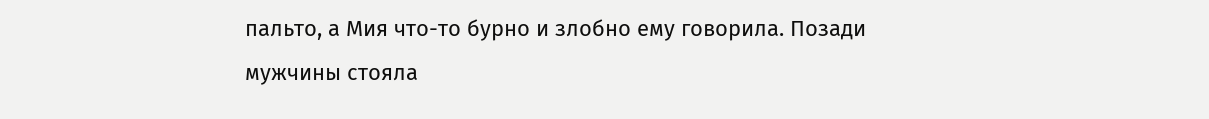пальто, а Мия что-то бурно и злобно ему говорила. Позади мужчины стояла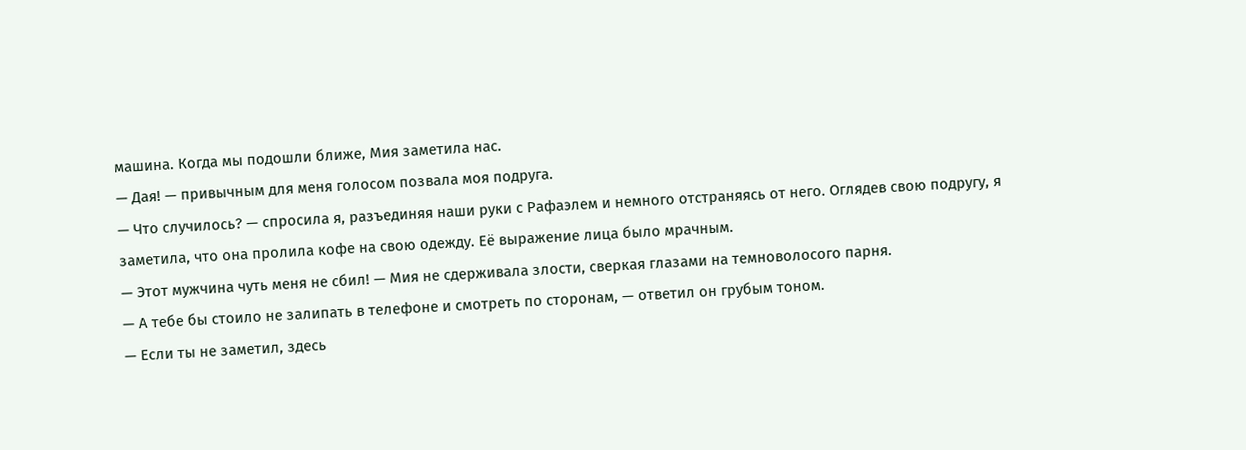машина. Когда мы подошли ближе, Мия заметила нас.
— Дая! — привычным для меня голосом позвала моя подруга.
— Что случилось? — спросила я, разъединяя наши руки с Рафаэлем и немного отстраняясь от него. Оглядев свою подругу, я заметила, что она пролила кофе на свою одежду. Её выражение лица было мрачным.
— Этот мужчина чуть меня не сбил! — Мия не сдерживала злости, сверкая глазами на темноволосого парня.
— А тебе бы стоило не залипать в телефоне и смотреть по сторонам, — ответил он грубым тоном.
— Если ты не заметил, здесь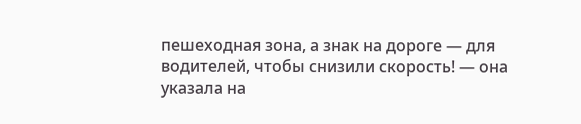пешеходная зона, а знак на дороге — для водителей, чтобы снизили скорость! — она указала на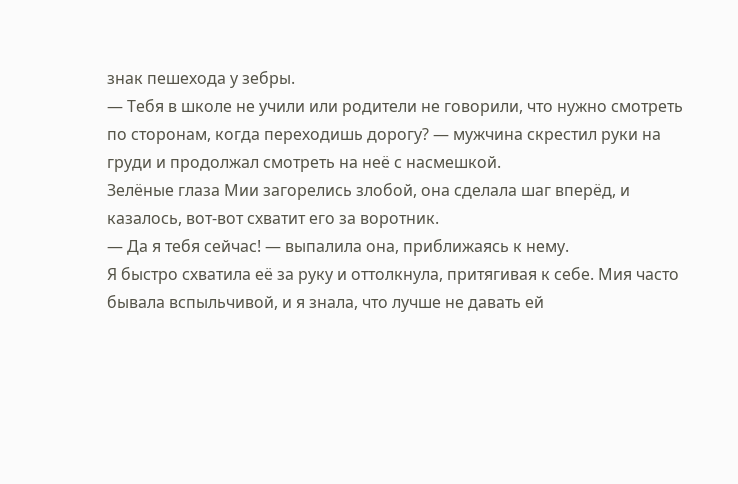знак пешехода у зебры.
— Тебя в школе не учили или родители не говорили, что нужно смотреть по сторонам, когда переходишь дорогу? — мужчина скрестил руки на груди и продолжал смотреть на неё с насмешкой.
Зелёные глаза Мии загорелись злобой, она сделала шаг вперёд, и казалось, вот-вот схватит его за воротник.
— Да я тебя сейчас! — выпалила она, приближаясь к нему.
Я быстро схватила её за руку и оттолкнула, притягивая к себе. Мия часто бывала вспыльчивой, и я знала, что лучше не давать ей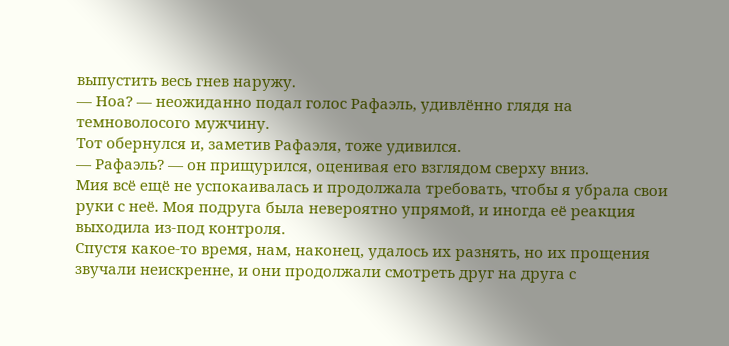выпустить весь гнев наружу.
— Ноа? — неожиданно подал голос Рафаэль, удивлённо глядя на темноволосого мужчину.
Тот обернулся и, заметив Рафаэля, тоже удивился.
— Рафаэль? — он прищурился, оценивая его взглядом сверху вниз.
Мия всё ещё не успокаивалась и продолжала требовать, чтобы я убрала свои руки с неё. Моя подруга была невероятно упрямой, и иногда её реакция выходила из-под контроля.
Спустя какое-то время, нам, наконец, удалось их разнять, но их прощения звучали неискренне, и они продолжали смотреть друг на друга с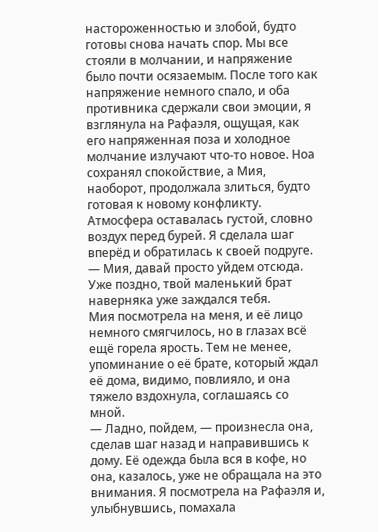настороженностью и злобой, будто готовы снова начать спор. Мы все стояли в молчании, и напряжение было почти осязаемым. После того как напряжение немного спало, и оба противника сдержали свои эмоции, я взглянула на Рафаэля, ощущая, как его напряженная поза и холодное молчание излучают что-то новое. Ноа сохранял спокойствие, а Мия, наоборот, продолжала злиться, будто готовая к новому конфликту. Атмосфера оставалась густой, словно воздух перед бурей. Я сделала шаг вперёд и обратилась к своей подруге.
— Мия, давай просто уйдем отсюда. Уже поздно, твой маленький брат наверняка уже заждался тебя.
Мия посмотрела на меня, и её лицо немного смягчилось, но в глазах всё ещё горела ярость. Тем не менее, упоминание о её брате, который ждал её дома, видимо, повлияло, и она тяжело вздохнула, соглашаясь со мной.
— Ладно, пойдем, — произнесла она, сделав шаг назад и направившись к дому. Её одежда была вся в кофе, но она, казалось, уже не обращала на это внимания. Я посмотрела на Рафаэля и, улыбнувшись, помахала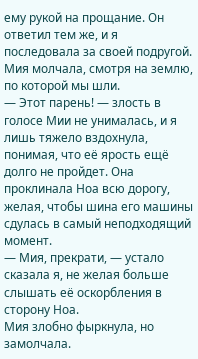ему рукой на прощание. Он ответил тем же, и я последовала за своей подругой.
Мия молчала, смотря на землю, по которой мы шли.
— Этот парень! — злость в голосе Мии не унималась, и я лишь тяжело вздохнула, понимая, что её ярость ещё долго не пройдет. Она проклинала Ноа всю дорогу, желая, чтобы шина его машины сдулась в самый неподходящий момент.
— Мия, прекрати, — устало сказала я, не желая больше слышать её оскорбления в сторону Ноа.
Мия злобно фыркнула, но замолчала.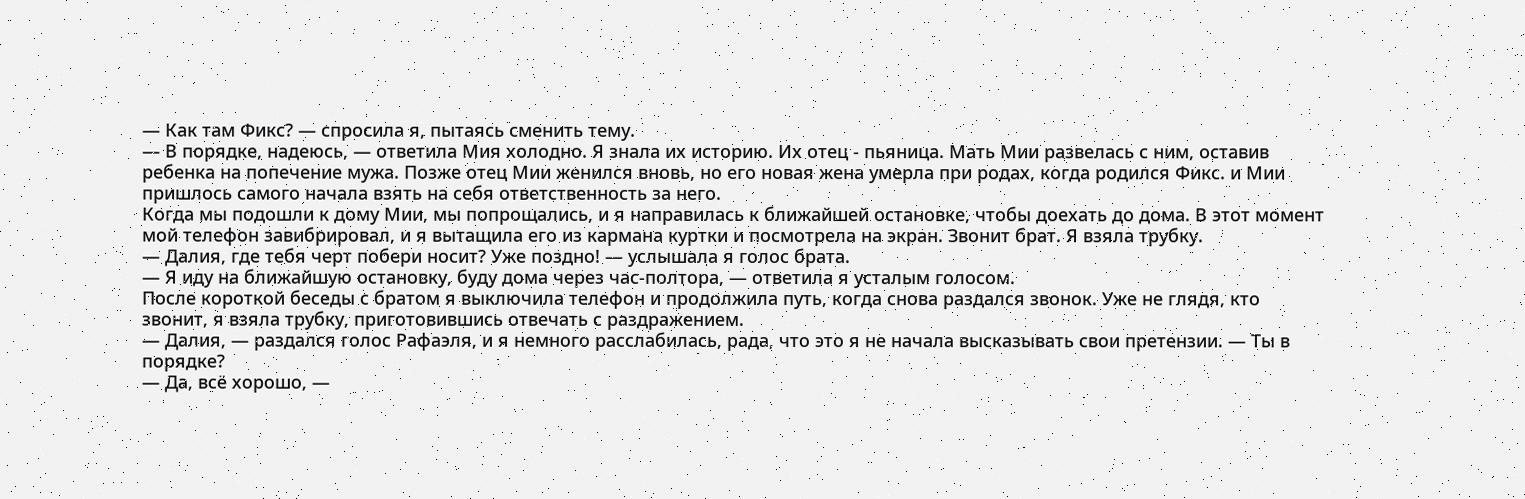— Как там Фикс? — спросила я, пытаясь сменить тему.
— В порядке, надеюсь, — ответила Мия холодно. Я знала их историю. Их отец - пьяница. Мать Мии развелась с ним, оставив ребенка на попечение мужа. Позже отец Мии женился вновь, но его новая жена умерла при родах, когда родился Фикс. и Мии пришлось самого начала взять на себя ответственность за него.
Когда мы подошли к дому Мии, мы попрощались, и я направилась к ближайшей остановке, чтобы доехать до дома. В этот момент мой телефон завибрировал, и я вытащила его из кармана куртки и посмотрела на экран. Звонит брат. Я взяла трубку.
— Далия, где тебя черт побери носит? Уже поздно! — услышала я голос брата.
— Я иду на ближайшую остановку, буду дома через час-полтора, — ответила я усталым голосом.
После короткой беседы с братом я выключила телефон и продолжила путь, когда снова раздался звонок. Уже не глядя, кто звонит, я взяла трубку, приготовившись отвечать с раздражением.
— Далия, — раздался голос Рафаэля, и я немного расслабилась, рада, что это я не начала высказывать свои претензии. — Ты в порядке?
— Да, всё хорошо, —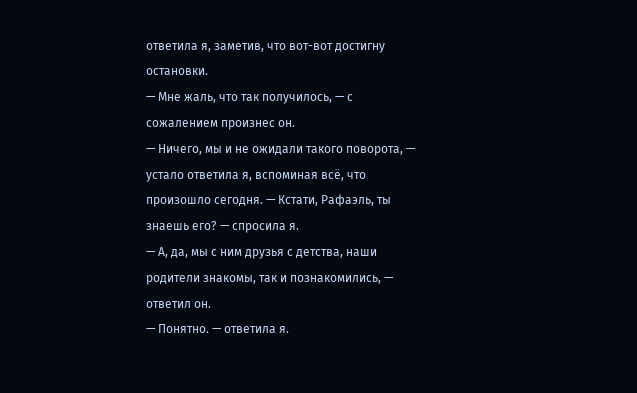ответила я, заметив, что вот-вот достигну остановки.
— Мне жаль, что так получилось, — с сожалением произнес он.
— Ничего, мы и не ожидали такого поворота, — устало ответила я, вспоминая всё, что произошло сегодня. — Кстати, Рафаэль, ты знаешь его? — спросила я.
— А, да, мы с ним друзья с детства, наши родители знакомы, так и познакомились, — ответил он.
— Понятно. — ответила я.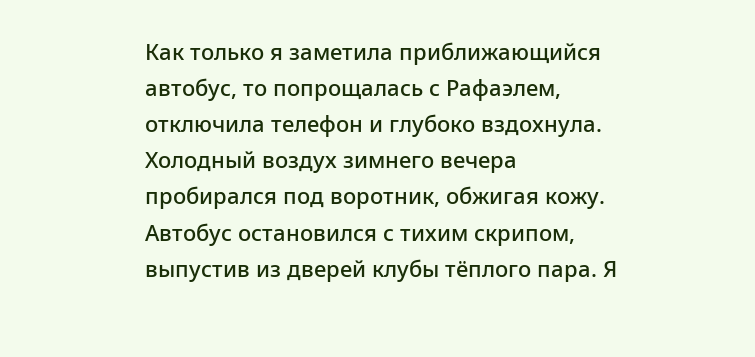Как только я заметила приближающийся автобус, то попрощалась с Рафаэлем, отключила телефон и глубоко вздохнула. Холодный воздух зимнего вечера пробирался под воротник, обжигая кожу. Автобус остановился с тихим скрипом, выпустив из дверей клубы тёплого пара. Я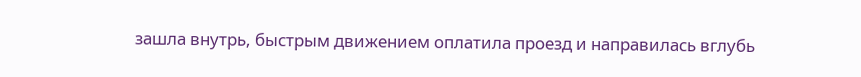зашла внутрь, быстрым движением оплатила проезд и направилась вглубь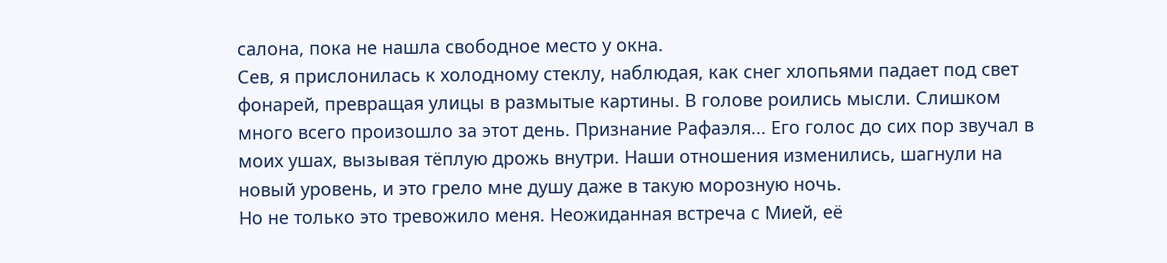салона, пока не нашла свободное место у окна.
Сев, я прислонилась к холодному стеклу, наблюдая, как снег хлопьями падает под свет фонарей, превращая улицы в размытые картины. В голове роились мысли. Слишком много всего произошло за этот день. Признание Рафаэля... Его голос до сих пор звучал в моих ушах, вызывая тёплую дрожь внутри. Наши отношения изменились, шагнули на новый уровень, и это грело мне душу даже в такую морозную ночь.
Но не только это тревожило меня. Неожиданная встреча с Мией, её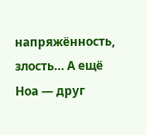напряжённость, злость… А ещё Ноа — друг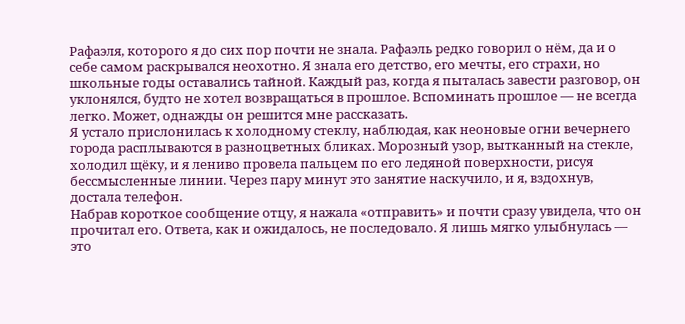Рафаэля, которого я до сих пор почти не знала. Рафаэль редко говорил о нём, да и о себе самом раскрывался неохотно. Я знала его детство, его мечты, его страхи, но школьные годы оставались тайной. Каждый раз, когда я пыталась завести разговор, он уклонялся, будто не хотел возвращаться в прошлое. Вспоминать прошлое — не всегда легко. Может, однажды он решится мне рассказать.
Я устало прислонилась к холодному стеклу, наблюдая, как неоновые огни вечернего города расплываются в разноцветных бликах. Морозный узор, вытканный на стекле, холодил щёку, и я лениво провела пальцем по его ледяной поверхности, рисуя бессмысленные линии. Через пару минут это занятие наскучило, и я, вздохнув, достала телефон.
Набрав короткое сообщение отцу, я нажала «отправить» и почти сразу увидела, что он прочитал его. Ответа, как и ожидалось, не последовало. Я лишь мягко улыбнулась — это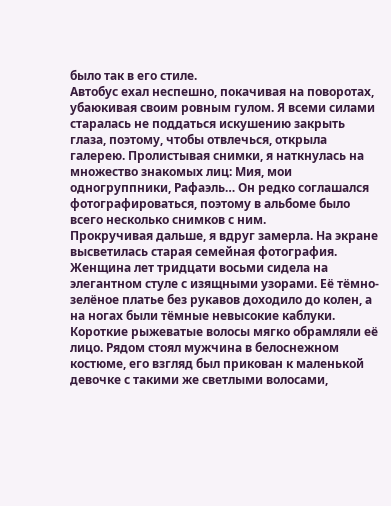было так в его стиле.
Автобус ехал неспешно, покачивая на поворотах, убаюкивая своим ровным гулом. Я всеми силами старалась не поддаться искушению закрыть глаза, поэтому, чтобы отвлечься, открыла галерею. Пролистывая снимки, я наткнулась на множество знакомых лиц: Мия, мои одногруппники, Рафаэль… Он редко соглашался фотографироваться, поэтому в альбоме было всего несколько снимков с ним.
Прокручивая дальше, я вдруг замерла. На экране высветилась старая семейная фотография.
Женщина лет тридцати восьми сидела на элегантном стуле с изящными узорами. Её тёмно-зелёное платье без рукавов доходило до колен, а на ногах были тёмные невысокие каблуки. Короткие рыжеватые волосы мягко обрамляли её лицо. Рядом стоял мужчина в белоснежном костюме, его взгляд был прикован к маленькой девочке с такими же светлыми волосами,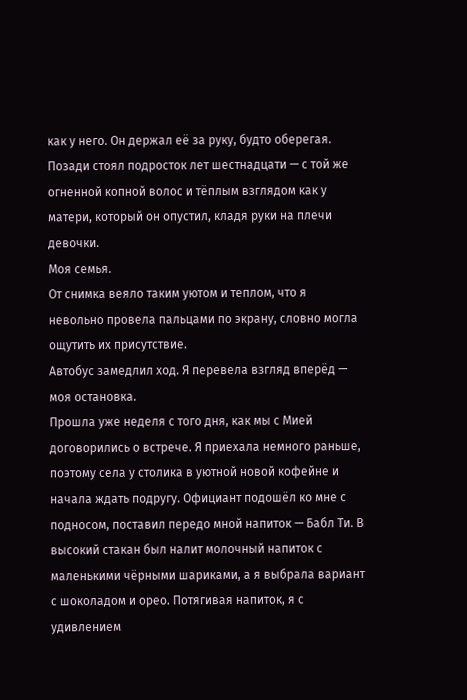как у него. Он держал её за руку, будто оберегая. Позади стоял подросток лет шестнадцати — с той же огненной копной волос и тёплым взглядом как у матери, который он опустил, кладя руки на плечи девочки.
Моя семья.
От снимка веяло таким уютом и теплом, что я невольно провела пальцами по экрану, словно могла ощутить их присутствие.
Автобус замедлил ход. Я перевела взгляд вперёд — моя остановка.
Прошла уже неделя с того дня, как мы с Мией договорились о встрече. Я приехала немного раньше, поэтому села у столика в уютной новой кофейне и начала ждать подругу. Официант подошёл ко мне с подносом, поставил передо мной напиток — Бабл Ти. В высокий стакан был налит молочный напиток с маленькими чёрными шариками, а я выбрала вариант с шоколадом и орео. Потягивая напиток, я с удивлением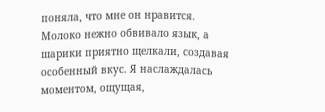поняла, что мне он нравится. Молоко нежно обвивало язык, а шарики приятно щелкали, создавая особенный вкус. Я наслаждалась моментом, ощущая,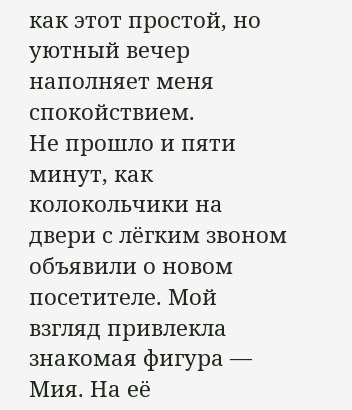как этот простой, но уютный вечер наполняет меня спокойствием.
Не прошло и пяти минут, как колокольчики на двери с лёгким звоном объявили о новом посетителе. Мой взгляд привлекла знакомая фигура — Мия. На её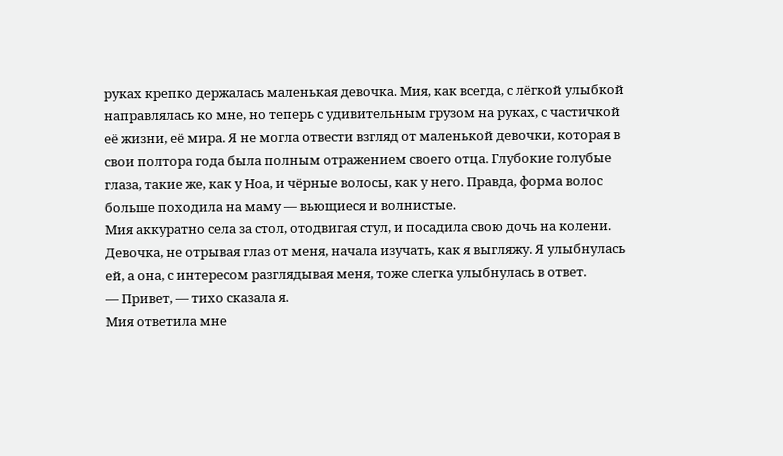руках крепко держалась маленькая девочка. Мия, как всегда, с лёгкой улыбкой направлялась ко мне, но теперь с удивительным грузом на руках, с частичкой её жизни, её мира. Я не могла отвести взгляд от маленькой девочки, которая в свои полтора года была полным отражением своего отца. Глубокие голубые глаза, такие же, как у Ноа, и чёрные волосы, как у него. Правда, форма волос больше походила на маму — вьющиеся и волнистые.
Мия аккуратно села за стол, отодвигая стул, и посадила свою дочь на колени. Девочка, не отрывая глаз от меня, начала изучать, как я выгляжу. Я улыбнулась ей, а она, с интересом разглядывая меня, тоже слегка улыбнулась в ответ.
— Привет, — тихо сказала я.
Мия ответила мне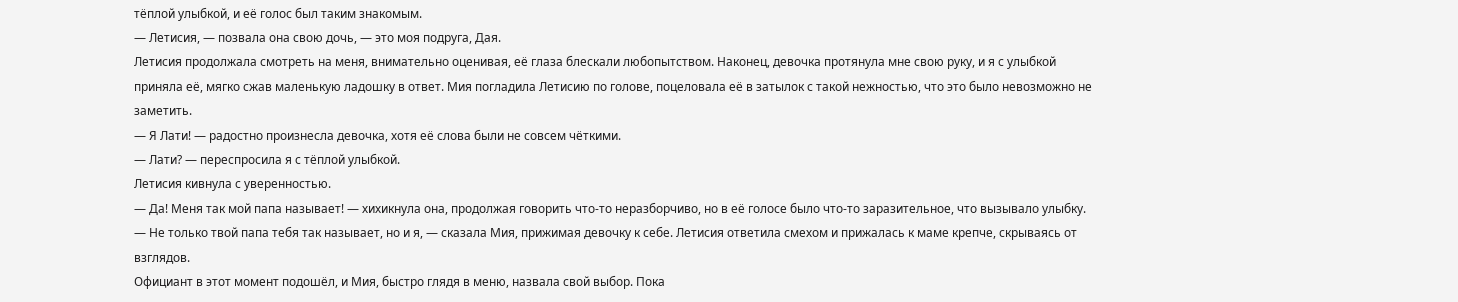тёплой улыбкой, и её голос был таким знакомым.
— Летисия, — позвала она свою дочь, — это моя подруга, Дая.
Летисия продолжала смотреть на меня, внимательно оценивая, её глаза блескали любопытством. Наконец, девочка протянула мне свою руку, и я с улыбкой приняла её, мягко сжав маленькую ладошку в ответ. Мия погладила Летисию по голове, поцеловала её в затылок с такой нежностью, что это было невозможно не заметить.
— Я Лати! — радостно произнесла девочка, хотя её слова были не совсем чёткими.
— Лати? — переспросила я с тёплой улыбкой.
Летисия кивнула с уверенностью.
— Да! Меня так мой папа называет! — хихикнула она, продолжая говорить что-то неразборчиво, но в её голосе было что-то заразительное, что вызывало улыбку.
— Не только твой папа тебя так называет, но и я, — сказала Мия, прижимая девочку к себе. Летисия ответила смехом и прижалась к маме крепче, скрываясь от взглядов.
Официант в этот момент подошёл, и Мия, быстро глядя в меню, назвала свой выбор. Пока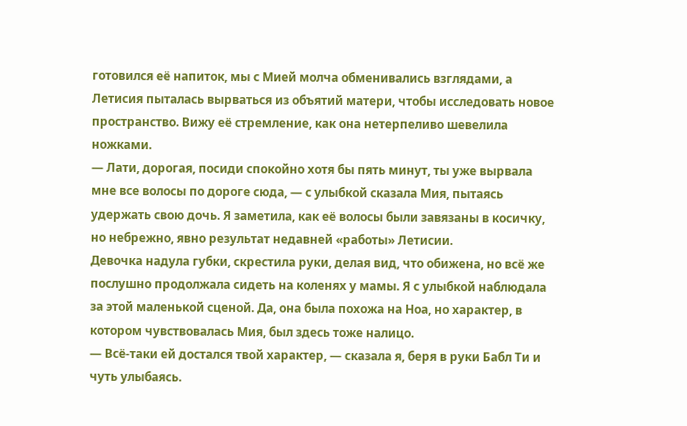готовился её напиток, мы с Мией молча обменивались взглядами, а Летисия пыталась вырваться из объятий матери, чтобы исследовать новое пространство. Вижу её стремление, как она нетерпеливо шевелила ножками.
— Лати, дорогая, посиди спокойно хотя бы пять минут, ты уже вырвала мне все волосы по дороге сюда, — с улыбкой сказала Мия, пытаясь удержать свою дочь. Я заметила, как её волосы были завязаны в косичку, но небрежно, явно результат недавней «работы» Летисии.
Девочка надула губки, скрестила руки, делая вид, что обижена, но всё же послушно продолжала сидеть на коленях у мамы. Я с улыбкой наблюдала за этой маленькой сценой. Да, она была похожа на Ноа, но характер, в котором чувствовалась Мия, был здесь тоже налицо.
— Всё-таки ей достался твой характер, — сказала я, беря в руки Бабл Ти и чуть улыбаясь.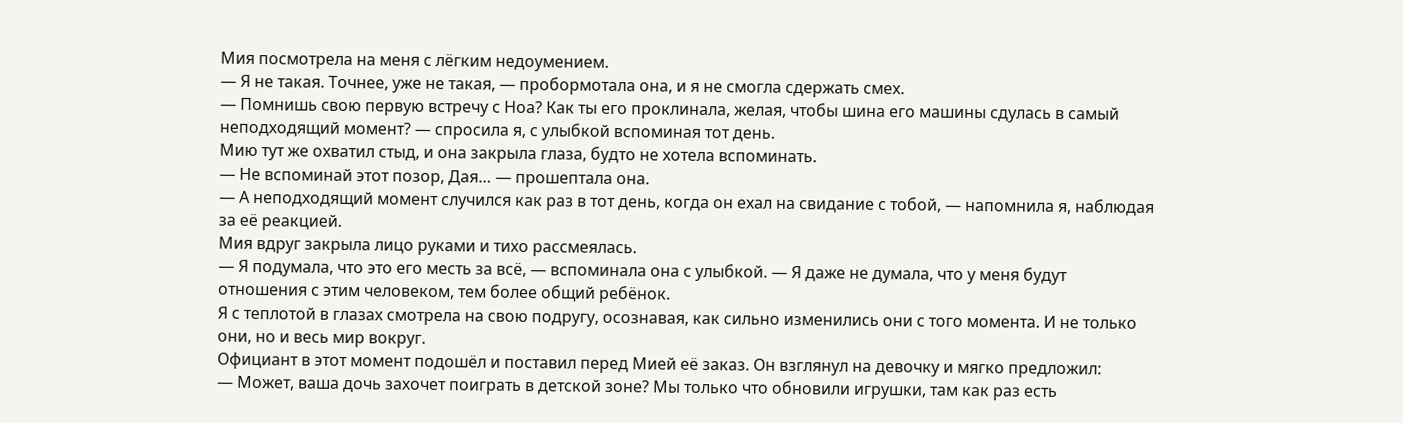Мия посмотрела на меня с лёгким недоумением.
— Я не такая. Точнее, уже не такая, — пробормотала она, и я не смогла сдержать смех.
— Помнишь свою первую встречу с Ноа? Как ты его проклинала, желая, чтобы шина его машины сдулась в самый неподходящий момент? — спросила я, с улыбкой вспоминая тот день.
Мию тут же охватил стыд, и она закрыла глаза, будто не хотела вспоминать.
— Не вспоминай этот позор, Дая… — прошептала она.
— А неподходящий момент случился как раз в тот день, когда он ехал на свидание с тобой, — напомнила я, наблюдая за её реакцией.
Мия вдруг закрыла лицо руками и тихо рассмеялась.
— Я подумала, что это его месть за всё, — вспоминала она с улыбкой. — Я даже не думала, что у меня будут отношения с этим человеком, тем более общий ребёнок.
Я с теплотой в глазах смотрела на свою подругу, осознавая, как сильно изменились они с того момента. И не только они, но и весь мир вокруг.
Официант в этот момент подошёл и поставил перед Мией её заказ. Он взглянул на девочку и мягко предложил:
— Может, ваша дочь захочет поиграть в детской зоне? Мы только что обновили игрушки, там как раз есть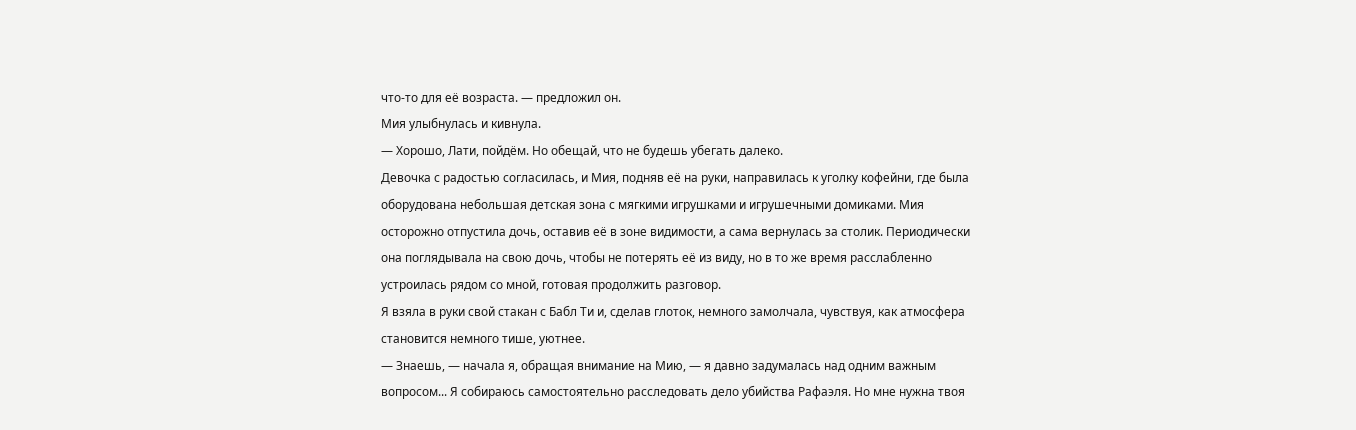что-то для её возраста. — предложил он.
Мия улыбнулась и кивнула.
— Хорошо, Лати, пойдём. Но обещай, что не будешь убегать далеко.
Девочка с радостью согласилась, и Мия, подняв её на руки, направилась к уголку кофейни, где была оборудована небольшая детская зона с мягкими игрушками и игрушечными домиками. Мия осторожно отпустила дочь, оставив её в зоне видимости, а сама вернулась за столик. Периодически она поглядывала на свою дочь, чтобы не потерять её из виду, но в то же время расслабленно устроилась рядом со мной, готовая продолжить разговор.
Я взяла в руки свой стакан с Бабл Ти и, сделав глоток, немного замолчала, чувствуя, как атмосфера становится немного тише, уютнее.
— Знаешь, — начала я, обращая внимание на Мию, — я давно задумалась над одним важным вопросом... Я собираюсь самостоятельно расследовать дело убийства Рафаэля. Но мне нужна твоя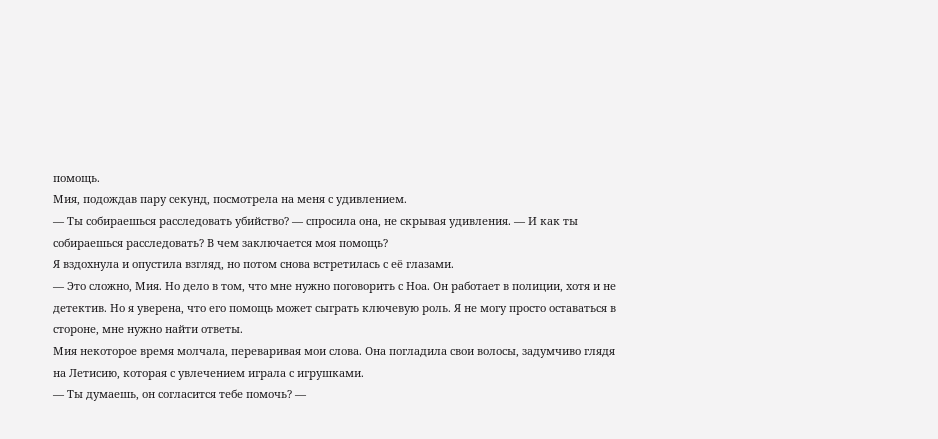помощь.
Мия, подождав пару секунд, посмотрела на меня с удивлением.
— Ты собираешься расследовать убийство? — спросила она, не скрывая удивления. — И как ты собираешься расследовать? В чем заключается моя помощь?
Я вздохнула и опустила взгляд, но потом снова встретилась с её глазами.
— Это сложно, Мия. Но дело в том, что мне нужно поговорить с Ноа. Он работает в полиции, хотя и не детектив. Но я уверена, что его помощь может сыграть ключевую роль. Я не могу просто оставаться в стороне, мне нужно найти ответы.
Мия некоторое время молчала, переваривая мои слова. Она погладила свои волосы, задумчиво глядя на Летисию, которая с увлечением играла с игрушками.
— Ты думаешь, он согласится тебе помочь? —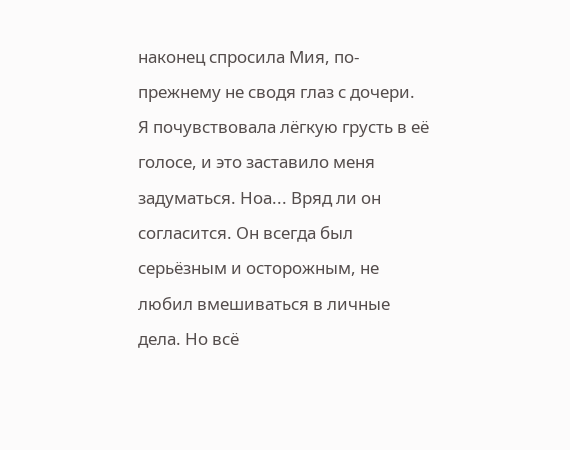наконец спросила Мия, по-прежнему не сводя глаз с дочери.
Я почувствовала лёгкую грусть в её голосе, и это заставило меня задуматься. Ноа... Вряд ли он согласится. Он всегда был серьёзным и осторожным, не любил вмешиваться в личные дела. Но всё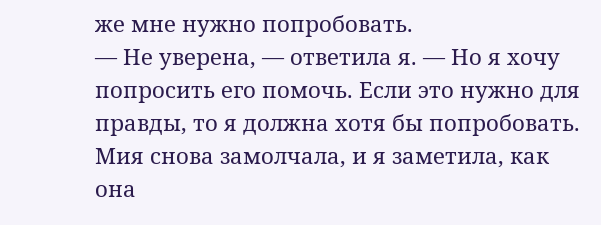же мне нужно попробовать.
— Не уверена, — ответила я. — Но я хочу попросить его помочь. Если это нужно для правды, то я должна хотя бы попробовать.
Мия снова замолчала, и я заметила, как она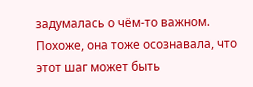задумалась о чём-то важном. Похоже, она тоже осознавала, что этот шаг может быть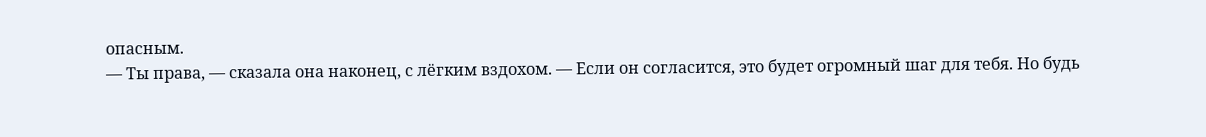опасным.
— Ты права, — сказала она наконец, с лёгким вздохом. — Если он согласится, это будет огромный шаг для тебя. Но будь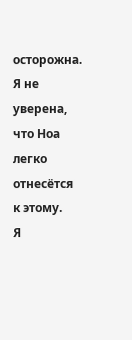осторожна. Я не уверена, что Ноа легко отнесётся к этому.
Я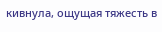кивнула, ощущая тяжесть в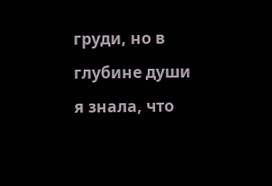груди, но в глубине души я знала, что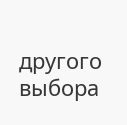другого выбора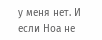у меня нет. И если Ноа не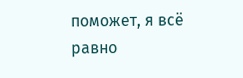поможет, я всё равно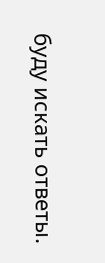буду искать ответы.